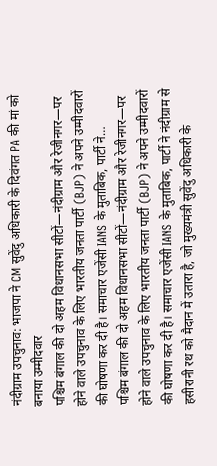नंदीग्राम उपचुनाव: भाजपा ने CM सुवेंदु अधिकारी के दिवंगत PA की मां को बनाया उम्मीदवार
पश्चिम बंगाल की दो अहम विधानसभा सीटों—नंदीग्राम और रेजीनगर—पर होने वाले उपचुनाव के लिए भारतीय जनता पार्टी (BJP) ने अपने उम्मीदवारों की घोषणा कर दी है। समाचार एजेंसी IANS के मुताबिक, पार्टी ने…
पश्चिम बंगाल की दो अहम विधानसभा सीटों—नंदीग्राम और रेजीनगर—पर होने वाले उपचुनाव के लिए भारतीय जनता पार्टी (BJP) ने अपने उम्मीदवारों की घोषणा कर दी है। समाचार एजेंसी IANS के मुताबिक, पार्टी ने नंदीग्राम से हसीरानी रथ को मैदान में उतारा है, जो मुख्यमंत्री सुवेंदु अधिकारी के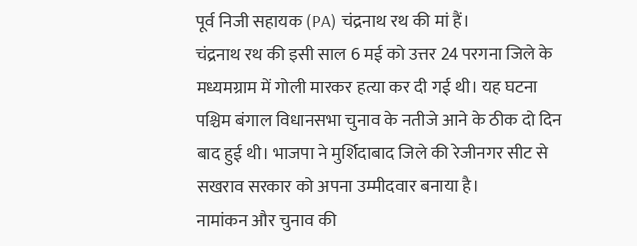पूर्व निजी सहायक (PA) चंद्रनाथ रथ की मां हैं।
चंद्रनाथ रथ की इसी साल 6 मई को उत्तर 24 परगना जिले के मध्यमग्राम में गोली मारकर हत्या कर दी गई थी। यह घटना पश्चिम बंगाल विधानसभा चुनाव के नतीजे आने के ठीक दो दिन बाद हुई थी। भाजपा ने मुर्शिदाबाद जिले की रेजीनगर सीट से सखराव सरकार को अपना उम्मीदवार बनाया है।
नामांकन और चुनाव की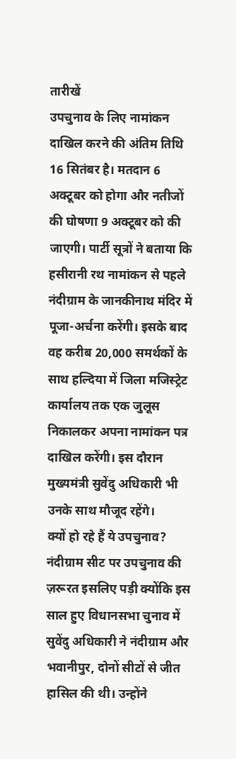तारीखें
उपचुनाव के लिए नामांकन दाखिल करने की अंतिम तिथि 16 सितंबर है। मतदान 6 अक्टूबर को होगा और नतीजों की घोषणा 9 अक्टूबर को की जाएगी। पार्टी सूत्रों ने बताया कि हसीरानी रथ नामांकन से पहले नंदीग्राम के जानकीनाथ मंदिर में पूजा-अर्चना करेंगी। इसके बाद वह करीब 20,000 समर्थकों के साथ हल्दिया में जिला मजिस्ट्रेट कार्यालय तक एक जुलूस निकालकर अपना नामांकन पत्र दाखिल करेंगी। इस दौरान मुख्यमंत्री सुवेंदु अधिकारी भी उनके साथ मौजूद रहेंगे।
क्यों हो रहे हैं ये उपचुनाव?
नंदीग्राम सीट पर उपचुनाव की ज़रूरत इसलिए पड़ी क्योंकि इस साल हुए विधानसभा चुनाव में सुवेंदु अधिकारी ने नंदीग्राम और भवानीपुर, दोनों सीटों से जीत हासिल की थी। उन्होंने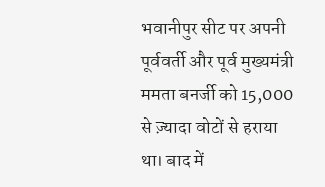भवानीपुर सीट पर अपनी पूर्ववर्ती और पूर्व मुख्यमंत्री ममता बनर्जी को 15,000 से ज़्यादा वोटों से हराया था। बाद में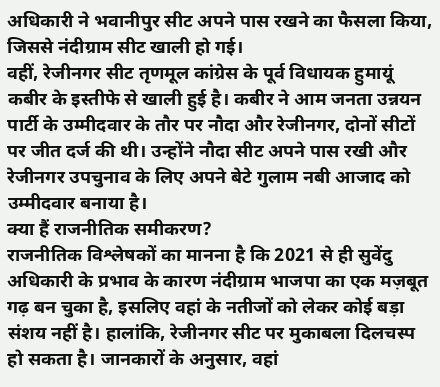अधिकारी ने भवानीपुर सीट अपने पास रखने का फैसला किया, जिससे नंदीग्राम सीट खाली हो गई।
वहीं, रेजीनगर सीट तृणमूल कांग्रेस के पूर्व विधायक हुमायूं कबीर के इस्तीफे से खाली हुई है। कबीर ने आम जनता उन्नयन पार्टी के उम्मीदवार के तौर पर नौदा और रेजीनगर, दोनों सीटों पर जीत दर्ज की थी। उन्होंने नौदा सीट अपने पास रखी और रेजीनगर उपचुनाव के लिए अपने बेटे गुलाम नबी आजाद को उम्मीदवार बनाया है।
क्या हैं राजनीतिक समीकरण?
राजनीतिक विश्लेषकों का मानना है कि 2021 से ही सुवेंदु अधिकारी के प्रभाव के कारण नंदीग्राम भाजपा का एक मज़बूत गढ़ बन चुका है, इसलिए वहां के नतीजों को लेकर कोई बड़ा संशय नहीं है। हालांकि, रेजीनगर सीट पर मुकाबला दिलचस्प हो सकता है। जानकारों के अनुसार, वहां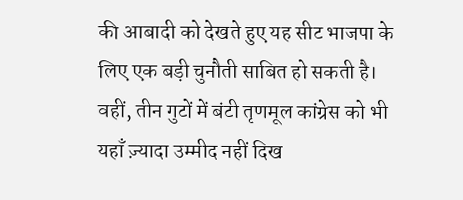की आबादी को देखते हुए यह सीट भाजपा के लिए एक बड़ी चुनौती साबित हो सकती है। वहीं, तीन गुटों में बंटी तृणमूल कांग्रेस को भी यहाँ ज़्यादा उम्मीद नहीं दिख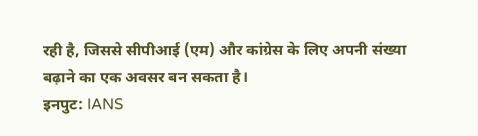रही है, जिससे सीपीआई (एम) और कांग्रेस के लिए अपनी संख्या बढ़ाने का एक अवसर बन सकता है।
इनपुट: IANS